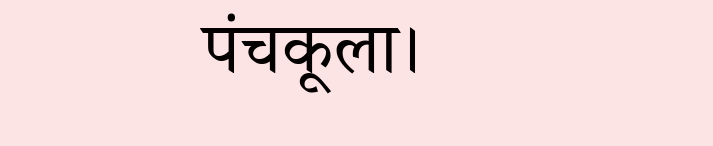पंचकूला।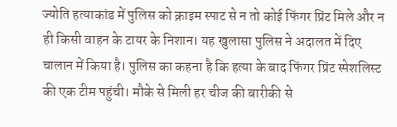ज्योति हत्याकांड में पुलिस को क्राइम स्पाट से न तो कोई फिंगर प्रिंट मिले और न ही किसी वाहन के टायर के निशान। यह खुलासा पुलिस ने अदालत में दिए चालान में किया है। पुलिस का कहना है कि हत्या के बाद फिंगर प्रिंट स्पेशलिस्ट की एक टीम पहुंची। मौके से मिली हर चीज की बारीकी से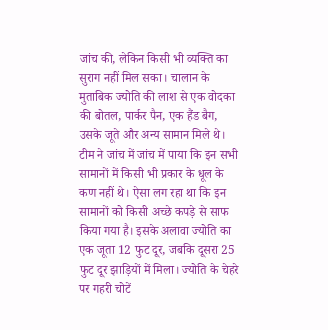जांच की, लेकिन किसी भी व्यक्ति का सुराग नहीं मिल सका। चालान के मुताबिक ज्योति की लाश से एक वोदका की बोतल, पार्कर पैन, एक हैंड बैग, उसके जूते और अन्य सामान मिले थे। टीम ने जांच में जांच में पाया कि इन सभी सामानों में किसी भी प्रकार के धूल के कण नहीं थे। ऐसा लग रहा था कि इन सामानों को किसी अच्छे कपड़े से साफ किया गया है। इसके अलावा ज्योति का एक जूता 12 फुट दूर, जबकि दूसरा 25 फुट दूर झाड़ियों में मिला। ज्योति के चेहरे पर गहरी चोटें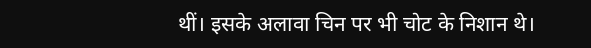थीं। इसके अलावा चिन पर भी चोट के निशान थे।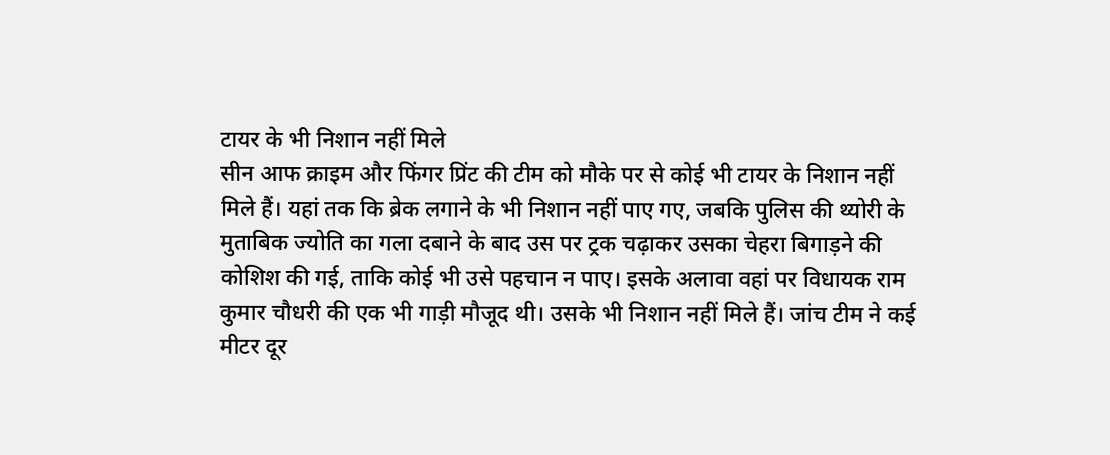टायर के भी निशान नहीं मिले
सीन आफ क्राइम और फिंगर प्रिंट की टीम को मौके पर से कोई भी टायर के निशान नहीं मिले हैं। यहां तक कि ब्रेक लगाने के भी निशान नहीं पाए गए, जबकि पुलिस की थ्योरी के मुताबिक ज्योति का गला दबाने के बाद उस पर ट्रक चढ़ाकर उसका चेहरा बिगाड़ने की कोशिश की गई, ताकि कोई भी उसे पहचान न पाए। इसके अलावा वहां पर विधायक राम कुमार चौधरी की एक भी गाड़ी मौजूद थी। उसके भी निशान नहीं मिले हैं। जांच टीम ने कई मीटर दूर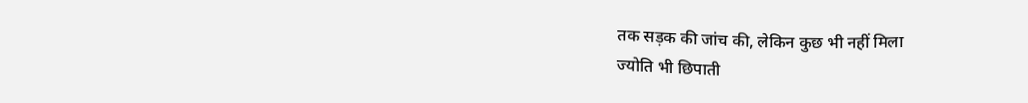तक सड़क की जांच की, लेकिन कुछ भी नहीं मिला
ज्योति भी छिपाती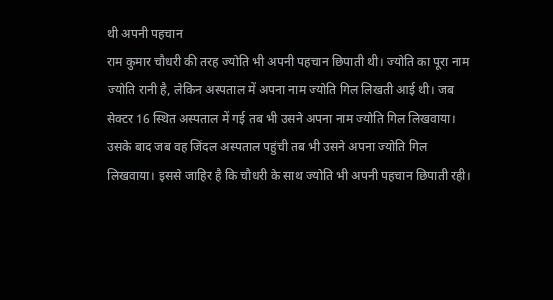थी अपनी पहचान
राम कुमार चौधरी की तरह ज्योति भी अपनी पहचान छिपाती थी। ज्योति का पूरा नाम ज्योति रानी है, लेकिन अस्पताल में अपना नाम ज्योति गिल लिखती आई थी। जब सेक्टर 16 स्थित अस्पताल में गई तब भी उसने अपना नाम ज्योति गिल लिखवाया। उसके बाद जब वह जिंदल अस्पताल पहुंची तब भी उसने अपना ज्योति गिल लिखवाया। इससे जाहिर है कि चौधरी के साथ ज्योति भी अपनी पहचान छिपाती रही।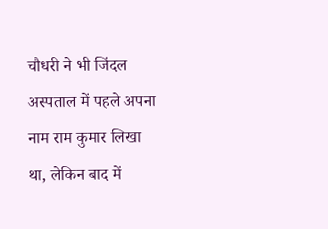चौधरी ने भी जिंदल अस्पताल में पहले अपना नाम राम कुमार लिखा था, लेकिन बाद में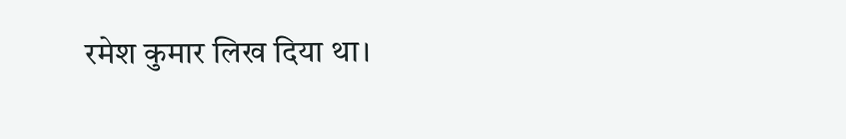रमेश कुमार लिख दिया था।